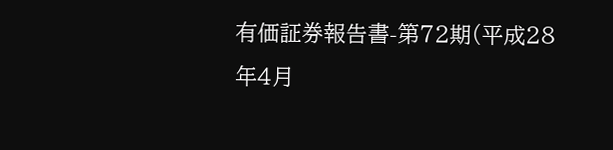有価証券報告書-第72期(平成28年4月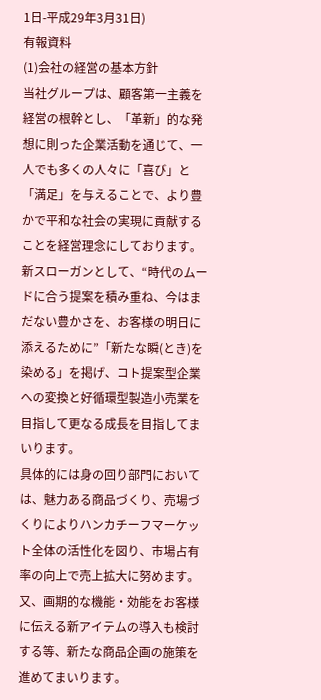1日-平成29年3月31日)
有報資料
(1)会社の経営の基本方針
当社グループは、顧客第一主義を経営の根幹とし、「革新」的な発想に則った企業活動を通じて、一人でも多くの人々に「喜び」と「満足」を与えることで、より豊かで平和な社会の実現に貢献することを経営理念にしております。
新スローガンとして、“時代のムードに合う提案を積み重ね、今はまだない豊かさを、お客様の明日に添えるために”「新たな瞬(とき)を染める」を掲げ、コト提案型企業への変換と好循環型製造小売業を目指して更なる成長を目指してまいります。
具体的には身の回り部門においては、魅力ある商品づくり、売場づくりによりハンカチーフマーケット全体の活性化を図り、市場占有率の向上で売上拡大に努めます。又、画期的な機能・効能をお客様に伝える新アイテムの導入も検討する等、新たな商品企画の施策を進めてまいります。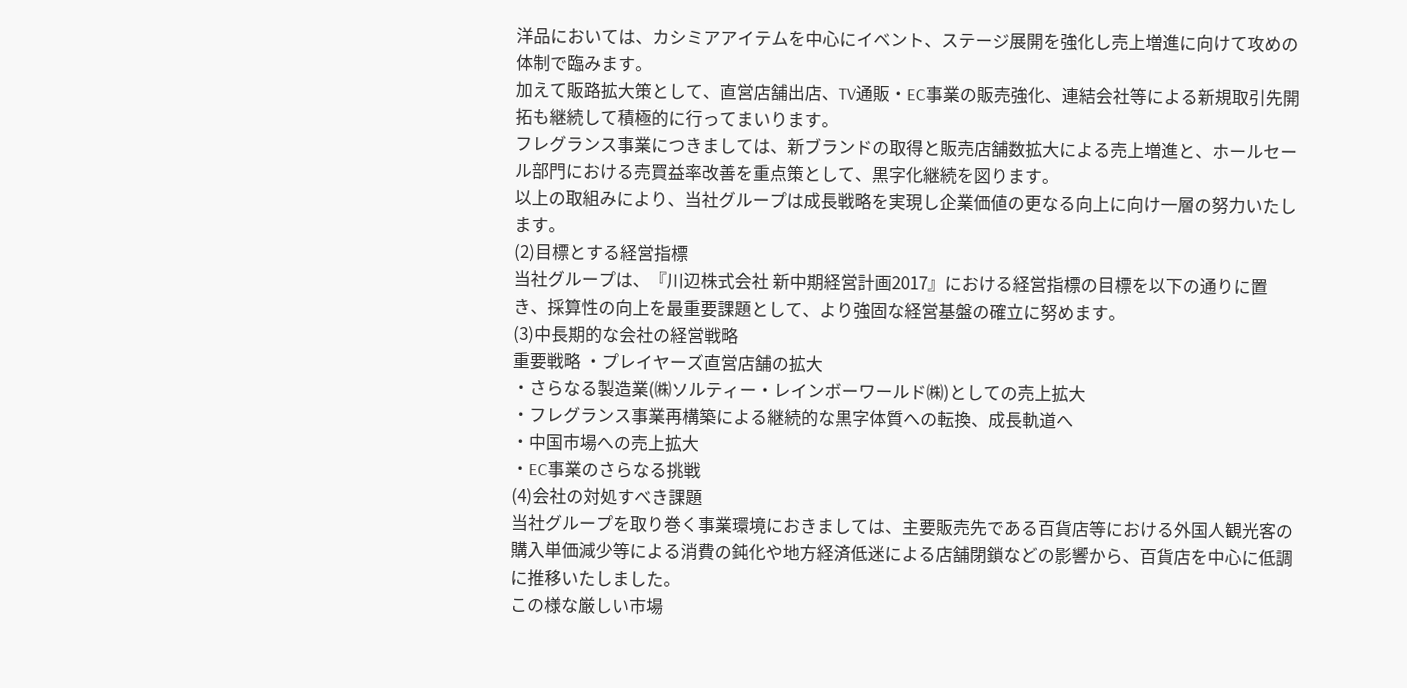洋品においては、カシミアアイテムを中心にイベント、ステージ展開を強化し売上増進に向けて攻めの体制で臨みます。
加えて販路拡大策として、直営店舗出店、TV通販・EC事業の販売強化、連結会社等による新規取引先開拓も継続して積極的に行ってまいります。
フレグランス事業につきましては、新ブランドの取得と販売店舗数拡大による売上増進と、ホールセール部門における売買益率改善を重点策として、黒字化継続を図ります。
以上の取組みにより、当社グループは成長戦略を実現し企業価値の更なる向上に向け一層の努力いたします。
(2)目標とする経営指標
当社グループは、『川辺株式会社 新中期経営計画2017』における経営指標の目標を以下の通りに置き、採算性の向上を最重要課題として、より強固な経営基盤の確立に努めます。
(3)中長期的な会社の経営戦略
重要戦略 ・プレイヤーズ直営店舗の拡大
・さらなる製造業(㈱ソルティー・レインボーワールド㈱)としての売上拡大
・フレグランス事業再構築による継続的な黒字体質への転換、成長軌道へ
・中国市場への売上拡大
・EC事業のさらなる挑戦
(4)会社の対処すべき課題
当社グループを取り巻く事業環境におきましては、主要販売先である百貨店等における外国人観光客の購入単価減少等による消費の鈍化や地方経済低迷による店舗閉鎖などの影響から、百貨店を中心に低調に推移いたしました。
この様な厳しい市場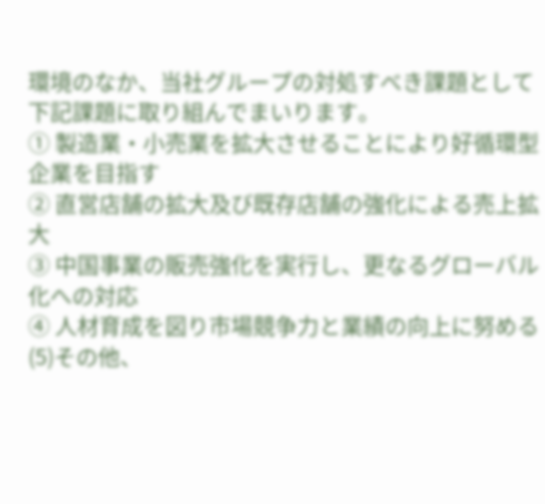環境のなか、当社グループの対処すべき課題として下記課題に取り組んでまいります。
① 製造業・小売業を拡大させることにより好循環型企業を目指す
② 直営店舗の拡大及び既存店舗の強化による売上拡大
③ 中国事業の販売強化を実行し、更なるグローバル化への対応
④ 人材育成を図り市場競争力と業績の向上に努める
(5)その他、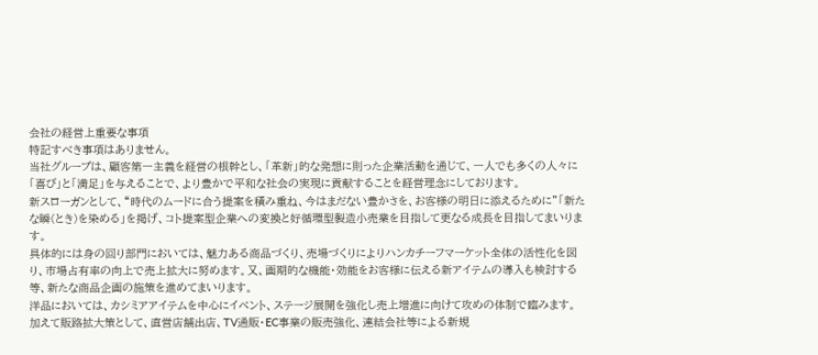会社の経営上重要な事項
特記すべき事項はありません。
当社グループは、顧客第一主義を経営の根幹とし、「革新」的な発想に則った企業活動を通じて、一人でも多くの人々に「喜び」と「満足」を与えることで、より豊かで平和な社会の実現に貢献することを経営理念にしております。
新スローガンとして、“時代のムードに合う提案を積み重ね、今はまだない豊かさを、お客様の明日に添えるために”「新たな瞬(とき)を染める」を掲げ、コト提案型企業への変換と好循環型製造小売業を目指して更なる成長を目指してまいります。
具体的には身の回り部門においては、魅力ある商品づくり、売場づくりによりハンカチーフマーケット全体の活性化を図り、市場占有率の向上で売上拡大に努めます。又、画期的な機能・効能をお客様に伝える新アイテムの導入も検討する等、新たな商品企画の施策を進めてまいります。
洋品においては、カシミアアイテムを中心にイベント、ステージ展開を強化し売上増進に向けて攻めの体制で臨みます。
加えて販路拡大策として、直営店舗出店、TV通販・EC事業の販売強化、連結会社等による新規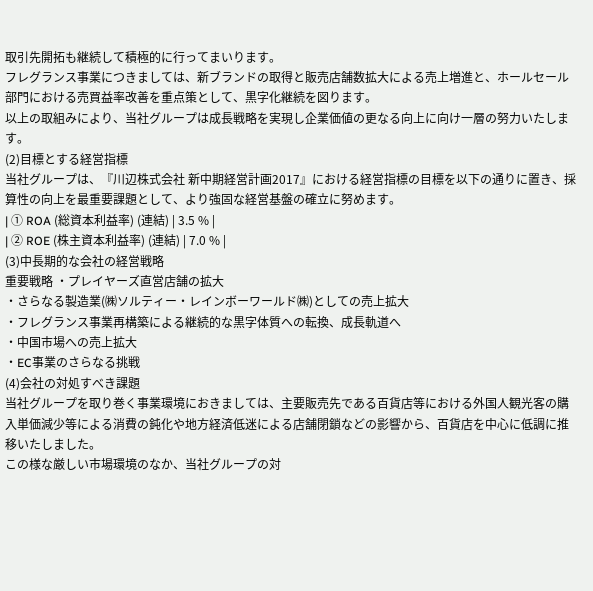取引先開拓も継続して積極的に行ってまいります。
フレグランス事業につきましては、新ブランドの取得と販売店舗数拡大による売上増進と、ホールセール部門における売買益率改善を重点策として、黒字化継続を図ります。
以上の取組みにより、当社グループは成長戦略を実現し企業価値の更なる向上に向け一層の努力いたします。
(2)目標とする経営指標
当社グループは、『川辺株式会社 新中期経営計画2017』における経営指標の目標を以下の通りに置き、採算性の向上を最重要課題として、より強固な経営基盤の確立に努めます。
| ① ROA (総資本利益率) (連結) | 3.5 % |
| ② ROE (株主資本利益率) (連結) | 7.0 % |
(3)中長期的な会社の経営戦略
重要戦略 ・プレイヤーズ直営店舗の拡大
・さらなる製造業(㈱ソルティー・レインボーワールド㈱)としての売上拡大
・フレグランス事業再構築による継続的な黒字体質への転換、成長軌道へ
・中国市場への売上拡大
・EC事業のさらなる挑戦
(4)会社の対処すべき課題
当社グループを取り巻く事業環境におきましては、主要販売先である百貨店等における外国人観光客の購入単価減少等による消費の鈍化や地方経済低迷による店舗閉鎖などの影響から、百貨店を中心に低調に推移いたしました。
この様な厳しい市場環境のなか、当社グループの対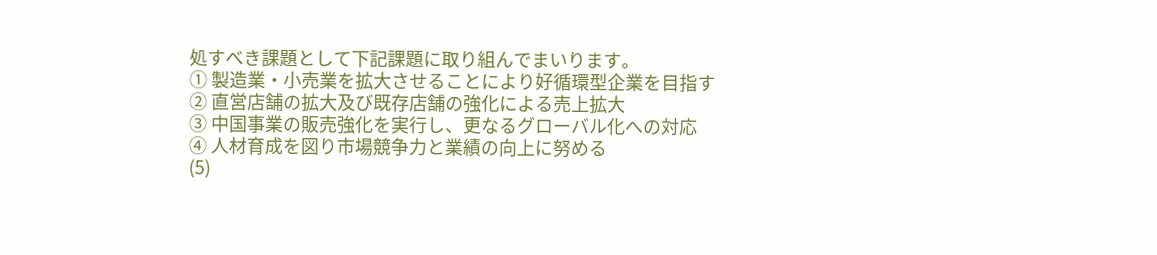処すべき課題として下記課題に取り組んでまいります。
① 製造業・小売業を拡大させることにより好循環型企業を目指す
② 直営店舗の拡大及び既存店舗の強化による売上拡大
③ 中国事業の販売強化を実行し、更なるグローバル化への対応
④ 人材育成を図り市場競争力と業績の向上に努める
(5)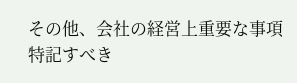その他、会社の経営上重要な事項
特記すべき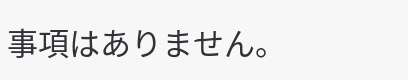事項はありません。